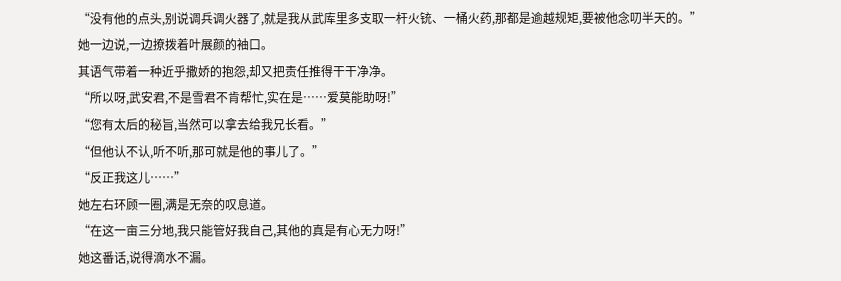“没有他的点头,别说调兵调火器了,就是我从武库里多支取一杆火铳、一桶火药,那都是逾越规矩,要被他念叨半天的。”
她一边说,一边撩拨着叶展颜的袖口。
其语气带着一种近乎撒娇的抱怨,却又把责任推得干干净净。
“所以呀,武安君,不是雪君不肯帮忙,实在是……爱莫能助呀!”
“您有太后的秘旨,当然可以拿去给我兄长看。”
“但他认不认,听不听,那可就是他的事儿了。”
“反正我这儿……”
她左右环顾一圈,满是无奈的叹息道。
“在这一亩三分地,我只能管好我自己,其他的真是有心无力呀!”
她这番话,说得滴水不漏。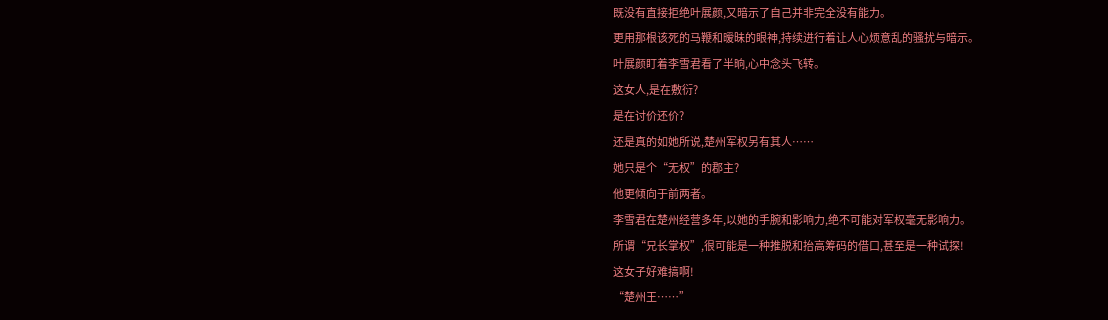既没有直接拒绝叶展颜,又暗示了自己并非完全没有能力。
更用那根该死的马鞭和暧昧的眼神,持续进行着让人心烦意乱的骚扰与暗示。
叶展颜盯着李雪君看了半晌,心中念头飞转。
这女人,是在敷衍?
是在讨价还价?
还是真的如她所说,楚州军权另有其人……
她只是个“无权”的郡主?
他更倾向于前两者。
李雪君在楚州经营多年,以她的手腕和影响力,绝不可能对军权毫无影响力。
所谓“兄长掌权”,很可能是一种推脱和抬高筹码的借口,甚至是一种试探!
这女子好难搞啊!
“楚州王……”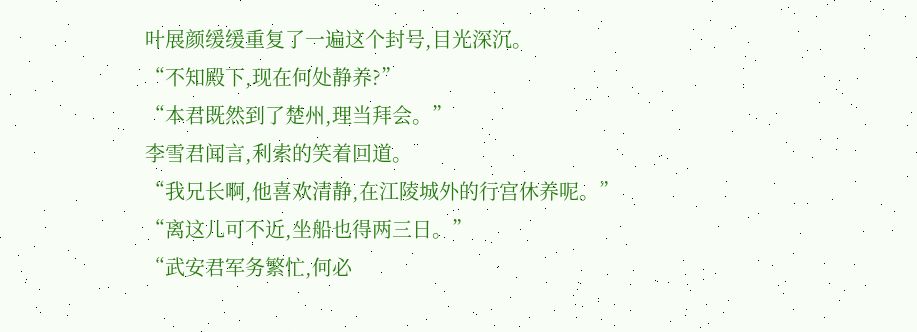叶展颜缓缓重复了一遍这个封号,目光深沉。
“不知殿下,现在何处静养?”
“本君既然到了楚州,理当拜会。”
李雪君闻言,利索的笑着回道。
“我兄长啊,他喜欢清静,在江陵城外的行宫休养呢。”
“离这儿可不近,坐船也得两三日。”
“武安君军务繁忙,何必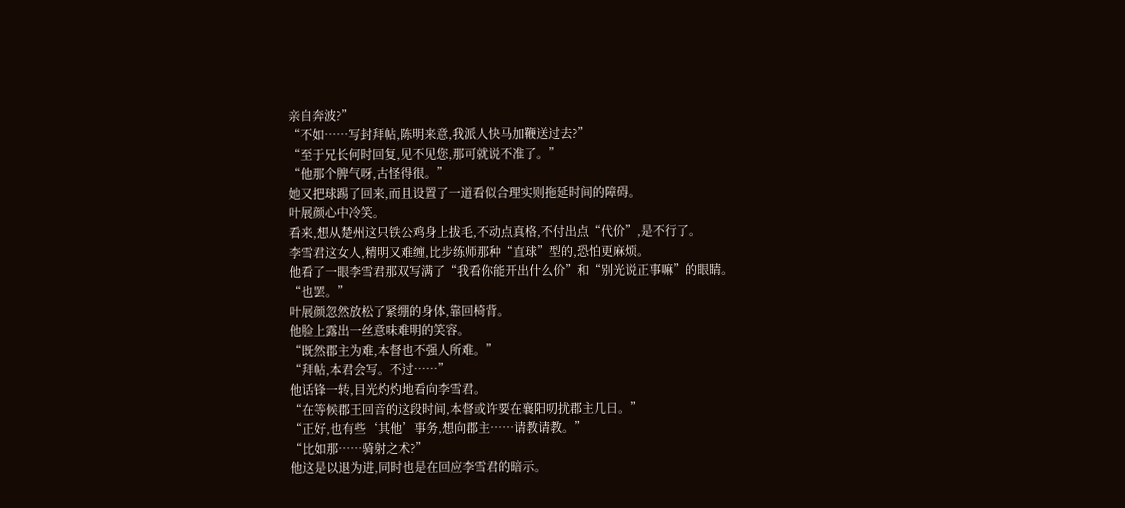亲自奔波?”
“不如……写封拜帖,陈明来意,我派人快马加鞭送过去?”
“至于兄长何时回复,见不见您,那可就说不准了。”
“他那个脾气呀,古怪得很。”
她又把球踢了回来,而且设置了一道看似合理实则拖延时间的障碍。
叶展颜心中冷笑。
看来,想从楚州这只铁公鸡身上拔毛,不动点真格,不付出点“代价”,是不行了。
李雪君这女人,精明又难缠,比步练师那种“直球”型的,恐怕更麻烦。
他看了一眼李雪君那双写满了“我看你能开出什么价”和“别光说正事嘛”的眼睛。
“也罢。”
叶展颜忽然放松了紧绷的身体,靠回椅背。
他脸上露出一丝意味难明的笑容。
“既然郡主为难,本督也不强人所难。”
“拜帖,本君会写。不过……”
他话锋一转,目光灼灼地看向李雪君。
“在等候郡王回音的这段时间,本督或许要在襄阳叨扰郡主几日。”
“正好,也有些‘其他’事务,想向郡主……请教请教。”
“比如那……骑射之术?”
他这是以退为进,同时也是在回应李雪君的暗示。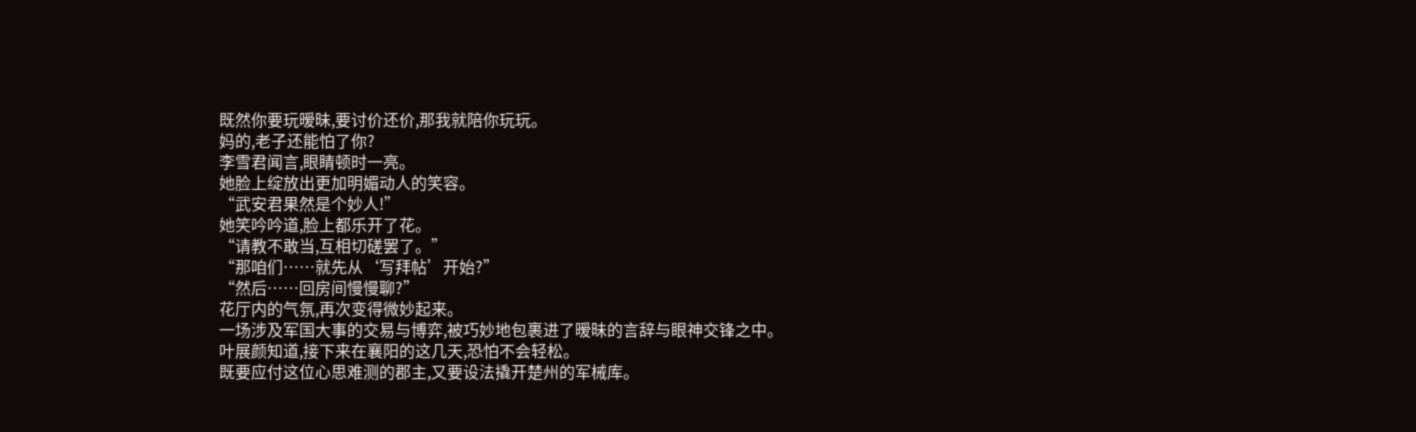既然你要玩暧昧,要讨价还价,那我就陪你玩玩。
妈的,老子还能怕了你?
李雪君闻言,眼睛顿时一亮。
她脸上绽放出更加明媚动人的笑容。
“武安君果然是个妙人!”
她笑吟吟道,脸上都乐开了花。
“请教不敢当,互相切磋罢了。”
“那咱们……就先从‘写拜帖’开始?”
“然后……回房间慢慢聊?”
花厅内的气氛,再次变得微妙起来。
一场涉及军国大事的交易与博弈,被巧妙地包裹进了暧昧的言辞与眼神交锋之中。
叶展颜知道,接下来在襄阳的这几天,恐怕不会轻松。
既要应付这位心思难测的郡主,又要设法撬开楚州的军械库。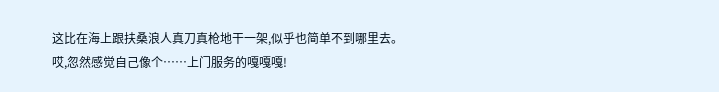这比在海上跟扶桑浪人真刀真枪地干一架,似乎也简单不到哪里去。
哎,忽然感觉自己像个……上门服务的嘎嘎嘎!